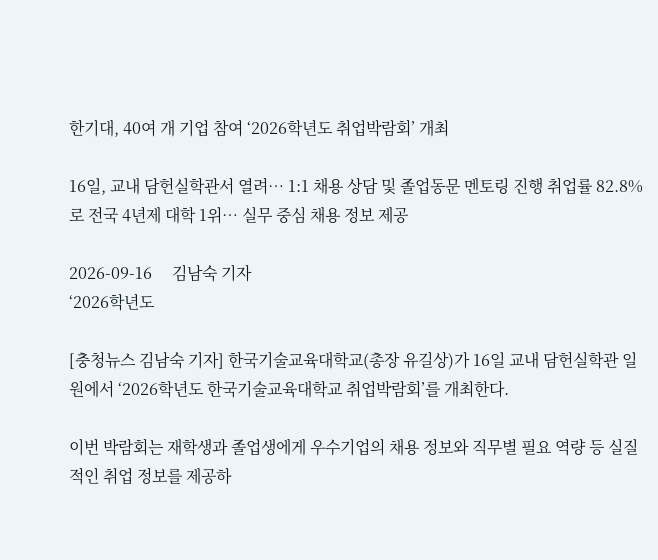한기대, 40여 개 기업 참여 ‘2026학년도 취업박람회’ 개최

16일, 교내 담헌실학관서 열려… 1:1 채용 상담 및 졸업동문 멘토링 진행 취업률 82.8%로 전국 4년제 대학 1위… 실무 중심 채용 정보 제공

2026-09-16     김남숙 기자
‘2026학년도

[충청뉴스 김남숙 기자] 한국기술교육대학교(총장 유길상)가 16일 교내 담헌실학관 일원에서 ‘2026학년도 한국기술교육대학교 취업박람회’를 개최한다.

이번 박람회는 재학생과 졸업생에게 우수기업의 채용 정보와 직무별 필요 역량 등 실질적인 취업 정보를 제공하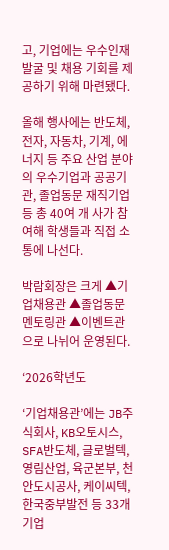고, 기업에는 우수인재 발굴 및 채용 기회를 제공하기 위해 마련됐다.

올해 행사에는 반도체, 전자, 자동차, 기계, 에너지 등 주요 산업 분야의 우수기업과 공공기관, 졸업동문 재직기업 등 총 40여 개 사가 참여해 학생들과 직접 소통에 나선다.

박람회장은 크게 ▲기업채용관 ▲졸업동문 멘토링관 ▲이벤트관으로 나뉘어 운영된다.

‘2026학년도

‘기업채용관’에는 JB주식회사, KB오토시스, SFA반도체, 글로벌텍, 영림산업, 육군본부, 천안도시공사, 케이씨텍, 한국중부발전 등 33개 기업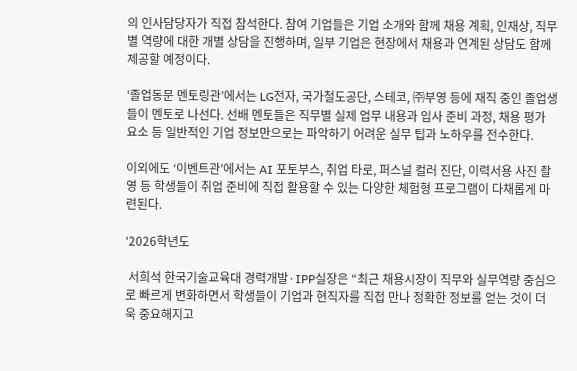의 인사담당자가 직접 참석한다. 참여 기업들은 기업 소개와 함께 채용 계획, 인재상, 직무별 역량에 대한 개별 상담을 진행하며, 일부 기업은 현장에서 채용과 연계된 상담도 함께 제공할 예정이다.

‘졸업동문 멘토링관’에서는 LG전자, 국가철도공단, 스테코, ㈜부영 등에 재직 중인 졸업생들이 멘토로 나선다. 선배 멘토들은 직무별 실제 업무 내용과 입사 준비 과정, 채용 평가 요소 등 일반적인 기업 정보만으로는 파악하기 어려운 실무 팁과 노하우를 전수한다.

이외에도 ‘이벤트관’에서는 AI 포토부스, 취업 타로, 퍼스널 컬러 진단, 이력서용 사진 촬영 등 학생들이 취업 준비에 직접 활용할 수 있는 다양한 체험형 프로그램이 다채롭게 마련된다.

‘2026학년도

 서희석 한국기술교육대 경력개발·IPP실장은 “최근 채용시장이 직무와 실무역량 중심으로 빠르게 변화하면서 학생들이 기업과 현직자를 직접 만나 정확한 정보를 얻는 것이 더욱 중요해지고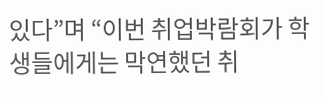있다”며 “이번 취업박람회가 학생들에게는 막연했던 취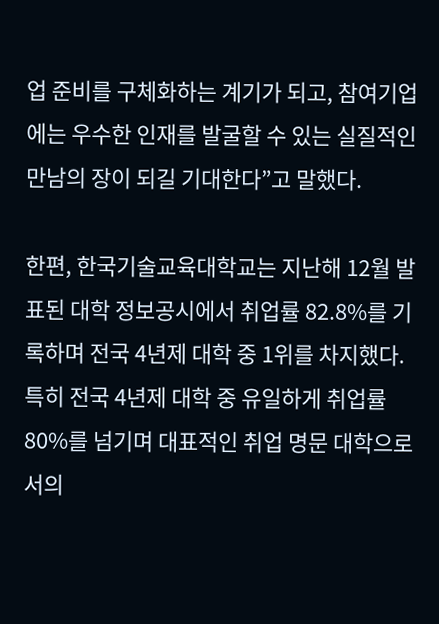업 준비를 구체화하는 계기가 되고, 참여기업에는 우수한 인재를 발굴할 수 있는 실질적인 만남의 장이 되길 기대한다”고 말했다.

한편, 한국기술교육대학교는 지난해 12월 발표된 대학 정보공시에서 취업률 82.8%를 기록하며 전국 4년제 대학 중 1위를 차지했다. 특히 전국 4년제 대학 중 유일하게 취업률 80%를 넘기며 대표적인 취업 명문 대학으로서의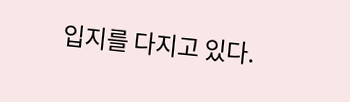입지를 다지고 있다.